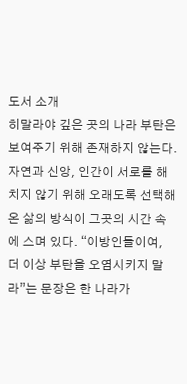도서 소개
히말라야 깊은 곳의 나라 부탄은 보여주기 위해 존재하지 않는다. 자연과 신앙, 인간이 서로를 해치지 않기 위해 오래도록 선택해 온 삶의 방식이 그곳의 시간 속에 스며 있다. “이방인들이여, 더 이상 부탄을 오염시키지 말라”는 문장은 한 나라가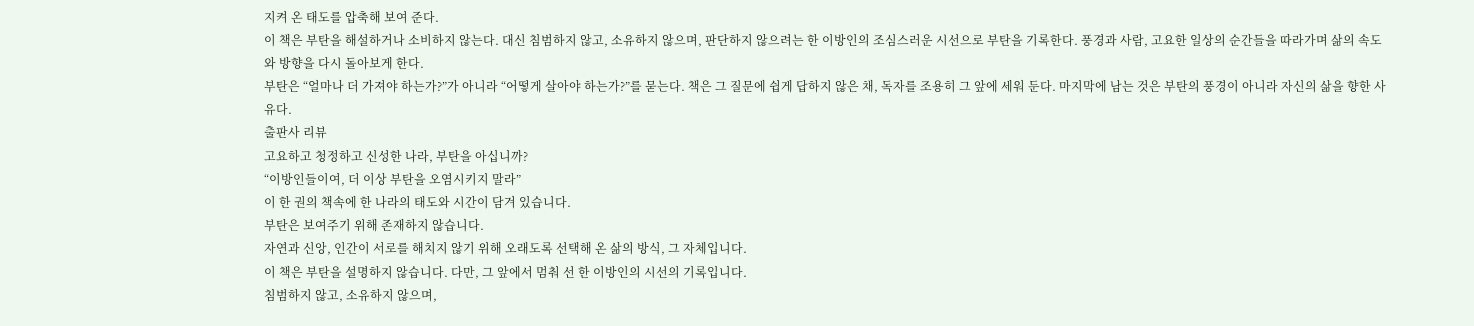지켜 온 태도를 압축해 보여 준다.
이 책은 부탄을 해설하거나 소비하지 않는다. 대신 침범하지 않고, 소유하지 않으며, 판단하지 않으려는 한 이방인의 조심스러운 시선으로 부탄을 기록한다. 풍경과 사람, 고요한 일상의 순간들을 따라가며 삶의 속도와 방향을 다시 돌아보게 한다.
부탄은 “얼마나 더 가져야 하는가?”가 아니라 “어떻게 살아야 하는가?”를 묻는다. 책은 그 질문에 쉽게 답하지 않은 채, 독자를 조용히 그 앞에 세워 둔다. 마지막에 남는 것은 부탄의 풍경이 아니라 자신의 삶을 향한 사유다.
출판사 리뷰
고요하고 청정하고 신성한 나라, 부탄을 아십니까?
“이방인들이여, 더 이상 부탄을 오염시키지 말라”
이 한 권의 책속에 한 나라의 태도와 시간이 담겨 있습니다.
부탄은 보여주기 위해 존재하지 않습니다.
자연과 신앙, 인간이 서로를 해치지 않기 위해 오래도록 선택해 온 삶의 방식, 그 자체입니다.
이 책은 부탄을 설명하지 않습니다. 다만, 그 앞에서 멈춰 선 한 이방인의 시선의 기록입니다.
침범하지 않고, 소유하지 않으며,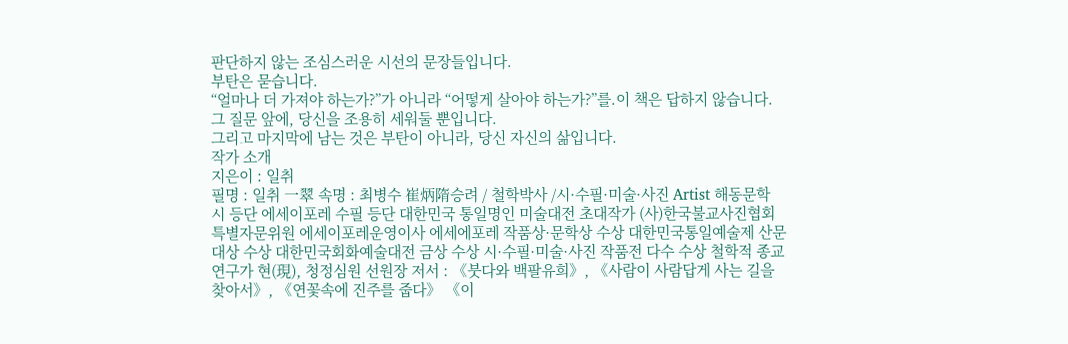판단하지 않는 조심스러운 시선의 문장들입니다.
부탄은 묻습니다.
“얼마나 더 가져야 하는가?”가 아니라 “어떻게 살아야 하는가?”를.이 책은 답하지 않습니다.
그 질문 앞에, 당신을 조용히 세워둘 뿐입니다.
그리고 마지막에 남는 것은 부탄이 아니라, 당신 자신의 삶입니다.
작가 소개
지은이 : 일취
필명 : 일취 一翠 속명 : 최병수 崔炳隋승려 / 철학박사 /시·수필·미술·사진 Artist 해동문학 시 등단 에세이포레 수필 등단 대한민국 통일명인 미술대전 초대작가 (사)한국불교사진협회 특별자문위원 에세이포레운영이사 에세에포레 작품상·문학상 수상 대한민국통일예술제 산문 대상 수상 대한민국회화예술대전 금상 수상 시·수필·미술·사진 작품전 다수 수상 철학적 종교 연구가 현(現), 청정심원 선원장 저서 : 《붓다와 백팔유희》, 《사람이 사람답게 사는 길을 찾아서》, 《연꽃속에 진주를 줍다》 《이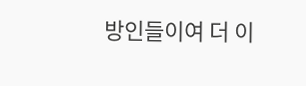방인들이여 더 이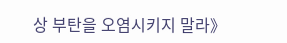상 부탄을 오염시키지 말라》